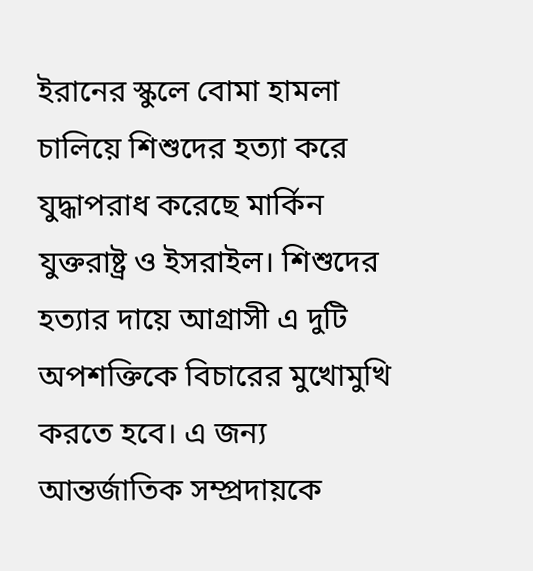ইরানের স্কুলে বোমা হামলা চালিয়ে শিশুদের হত্যা করে যুদ্ধাপরাধ করেছে মার্কিন যুক্তরাষ্ট্র ও ইসরাইল। শিশুদের হত্যার দায়ে আগ্রাসী এ দুটি অপশক্তিকে বিচারের মুখোমুখি করতে হবে। এ জন্য আন্তর্জাতিক সম্প্রদায়কে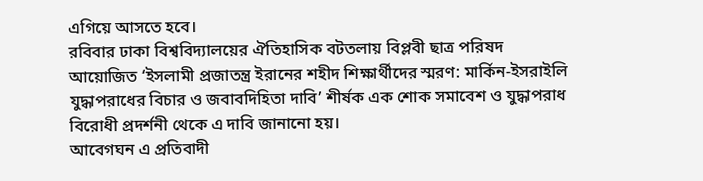এগিয়ে আসতে হবে।
রবিবার ঢাকা বিশ্ববিদ্যালয়ের ঐতিহাসিক বটতলায় বিপ্লবী ছাত্র পরিষদ আয়োজিত ‘ইসলামী প্রজাতন্ত্র ইরানের শহীদ শিক্ষার্থীদের স্মরণ: মার্কিন-ইসরাইলি যুদ্ধাপরাধের বিচার ও জবাবদিহিতা দাবি’ শীর্ষক এক শোক সমাবেশ ও যুদ্ধাপরাধ বিরোধী প্রদর্শনী থেকে এ দাবি জানানো হয়।
আবেগঘন এ প্রতিবাদী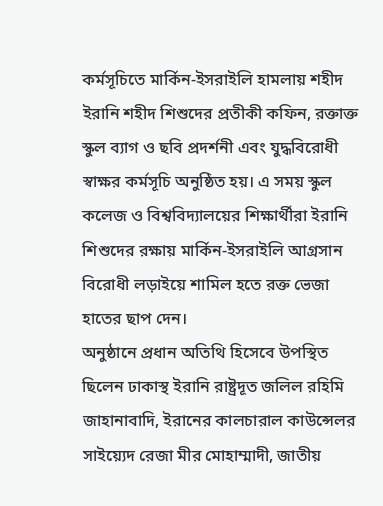কর্মসূচিতে মার্কিন-ইসরাইলি হামলায় শহীদ ইরানি শহীদ শিশুদের প্রতীকী কফিন, রক্তাক্ত স্কুল ব্যাগ ও ছবি প্রদর্শনী এবং যুদ্ধবিরোধী স্বাক্ষর কর্মসূচি অনুষ্ঠিত হয়। এ সময় স্কুল কলেজ ও বিশ্ববিদ্যালয়ের শিক্ষার্থীরা ইরানি শিশুদের রক্ষায় মার্কিন-ইসরাইলি আগ্রসান বিরোধী লড়াইয়ে শামিল হতে রক্ত ভেজা হাতের ছাপ দেন।
অনুষ্ঠানে প্রধান অতিথি হিসেবে উপস্থিত ছিলেন ঢাকাস্থ ইরানি রাষ্ট্রদূত জলিল রহিমি জাহানাবাদি, ইরানের কালচারাল কাউন্সেলর সাইয়্যেদ রেজা মীর মোহাম্মাদী, জাতীয়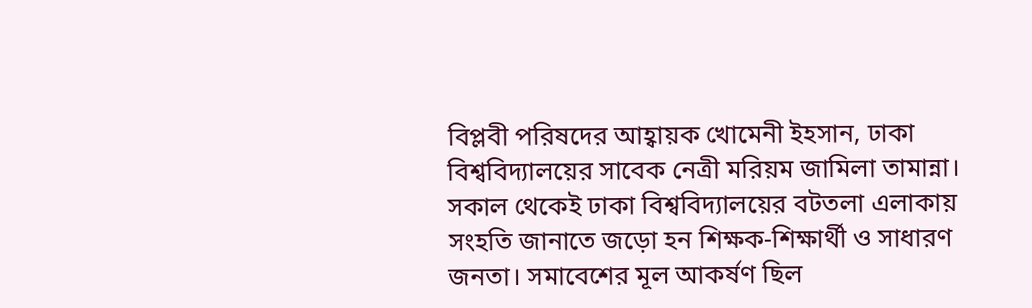বিপ্লবী পরিষদের আহ্বায়ক খোমেনী ইহসান, ঢাকা বিশ্ববিদ্যালয়ের সাবেক নেত্রী মরিয়ম জামিলা তামান্না।
সকাল থেকেই ঢাকা বিশ্ববিদ্যালয়ের বটতলা এলাকায় সংহতি জানাতে জড়ো হন শিক্ষক-শিক্ষার্থী ও সাধারণ জনতা। সমাবেশের মূল আকর্ষণ ছিল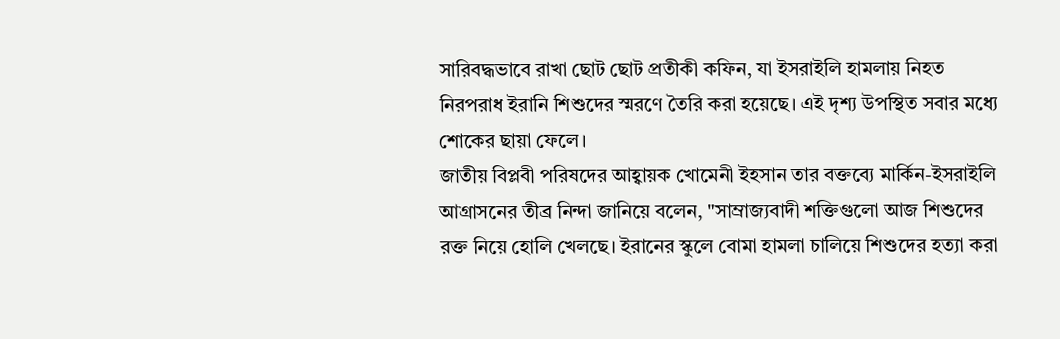সারিবদ্ধভাবে রাখা ছোট ছোট প্রতীকী কফিন, যা ইসরাইলি হামলায় নিহত নিরপরাধ ইরানি শিশুদের স্মরণে তৈরি করা হয়েছে। এই দৃশ্য উপস্থিত সবার মধ্যে শোকের ছায়া ফেলে।
জাতীয় বিপ্লবী পরিষদের আহ্বায়ক খোমেনী ইহসান তার বক্তব্যে মার্কিন-ইসরাইলি আগ্রাসনের তীব্র নিন্দা জানিয়ে বলেন, "সাম্রাজ্যবাদী শক্তিগুলো আজ শিশুদের রক্ত নিয়ে হোলি খেলছে। ইরানের স্কুলে বোমা হামলা চালিয়ে শিশুদের হত্যা করা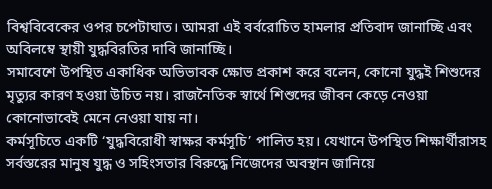বিশ্ববিবেকের ওপর চপেটাঘাত। আমরা এই বর্বরোচিত হামলার প্রতিবাদ জানাচ্ছি এবং অবিলম্বে স্থায়ী যুদ্ধবিরতির দাবি জানাচ্ছি।
সমাবেশে উপস্থিত একাধিক অভিভাবক ক্ষোভ প্রকাশ করে বলেন, কোনো যুদ্ধই শিশুদের মৃত্যুর কারণ হওয়া উচিত নয়। রাজনৈতিক স্বার্থে শিশুদের জীবন কেড়ে নেওয়া কোনোভাবেই মেনে নেওয়া যায় না।
কর্মসূচিতে একটি ‘যুদ্ধবিরোধী স্বাক্ষর কর্মসূচি’ পালিত হয়। যেখানে উপস্থিত শিক্ষার্থীরাসহ সর্বস্তরের মানুষ যুদ্ধ ও সহিংসতার বিরুদ্ধে নিজেদের অবস্থান জানিয়ে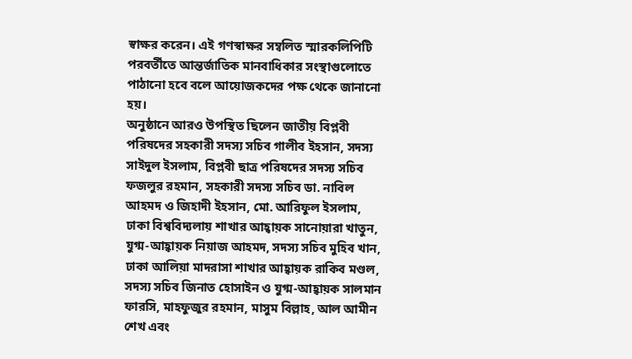স্বাক্ষর করেন। এই গণস্বাক্ষর সম্বলিত স্মারকলিপিটি পরবর্তীতে আন্তর্জাতিক মানবাধিকার সংস্থাগুলোতে পাঠানো হবে বলে আয়োজকদের পক্ষ থেকে জানানো হয়।
অনুষ্ঠানে আরও উপস্থিত ছিলেন জাতীয় বিপ্লবী পরিষদের সহকারী সদস্য সচিব গালীব ইহসান, সদস্য সাইদুল ইসলাম, বিপ্লবী ছাত্র পরিষদের সদস্য সচিব ফজলুর রহমান, সহকারী সদস্য সচিব ডা. নাবিল আহমদ ও জিহাদী ইহসান, মো. আরিফুল ইসলাম, ঢাকা বিশ্ববিদ্যলায় শাখার আহ্বায়ক সানোয়ারা খাতুন, যুগ্ম-আহ্বায়ক নিয়াজ আহমদ, সদস্য সচিব মুহিব খান, ঢাকা আলিয়া মাদরাসা শাখার আহ্বায়ক রাকিব মণ্ডল, সদস্য সচিব জিনাত হোসাইন ও যুগ্ম-আহ্বায়ক সালমান ফারসি, মাহফুজুর রহমান, মাসুম বিল্লাহ, আল আমীন শেখ এবং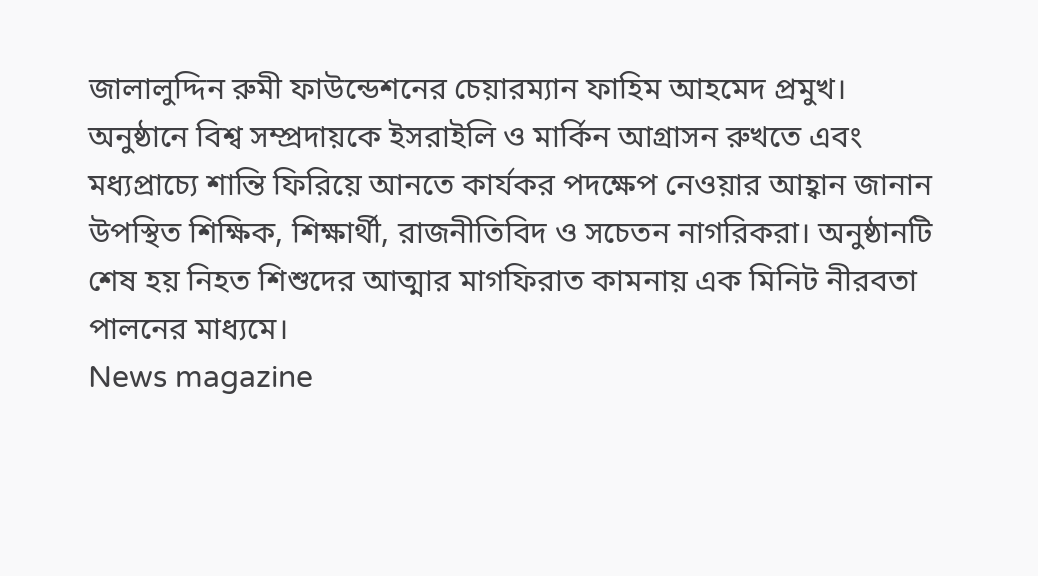জালালুদ্দিন রুমী ফাউন্ডেশনের চেয়ারম্যান ফাহিম আহমেদ প্রমুখ।
অনুষ্ঠানে বিশ্ব সম্প্রদায়কে ইসরাইলি ও মার্কিন আগ্রাসন রুখতে এবং মধ্যপ্রাচ্যে শান্তি ফিরিয়ে আনতে কার্যকর পদক্ষেপ নেওয়ার আহ্বান জানান উপস্থিত শিক্ষিক, শিক্ষার্থী, রাজনীতিবিদ ও সচেতন নাগরিকরা। অনুষ্ঠানটি শেষ হয় নিহত শিশুদের আত্মার মাগফিরাত কামনায় এক মিনিট নীরবতা পালনের মাধ্যমে।
News magazine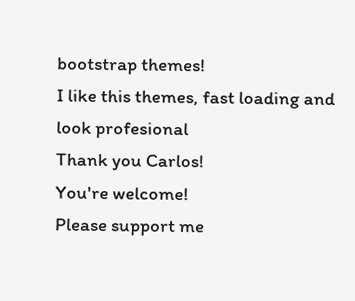bootstrap themes!
I like this themes, fast loading and look profesional
Thank you Carlos!
You're welcome!
Please support me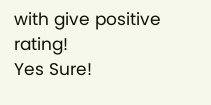with give positive rating!
Yes Sure!